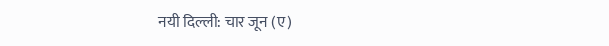नयी दिल्ली: चार जून (ए)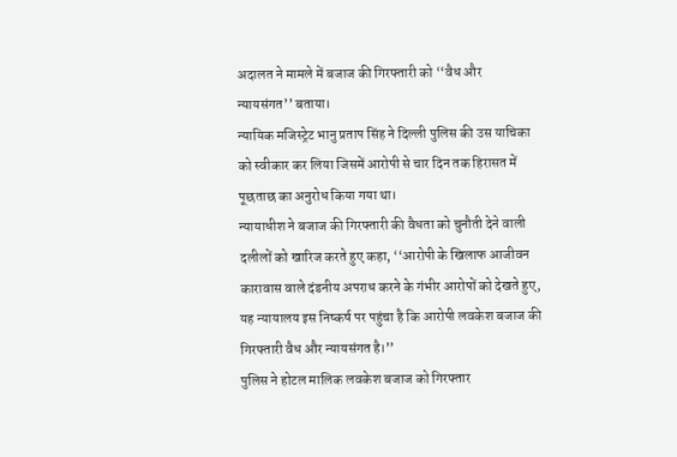अदालत ने मामले में बजाज की गिरफ्तारी को ‘‘वैध और न्यायसंगत’’ बताया।
न्यायिक मजिस्ट्रेट भानु प्रताप सिंह ने दिल्ली पुलिस की उस याचिका को स्वीकार कर लिया जिसमें आरोपी से चार दिन तक हिरासत में पूछताछ का अनुरोध किया गया था।
न्यायाधीश ने बजाज की गिरफ्तारी की वैधता को चुनौती देने वाली दलीलों को खारिज करते हुए कहा, ‘‘आरोपी के खिलाफ आजीवन कारावास वाले दंडनीय अपराध करने के गंभीर आरोपों को देखते हुए, यह न्यायालय इस निष्कर्ष पर पहुंचा है कि आरोपी लवकेश बजाज की गिरफ्तारी वैध और न्यायसंगत है।’’
पुलिस ने होटल मालिक लवकेश बजाज को गिरफ्तार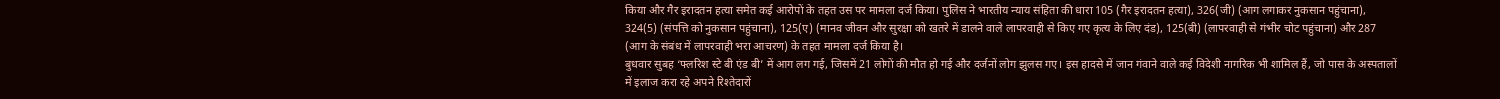किया और गैर इरादतन हत्या समेत कई आरोपों के तहत उस पर मामला दर्ज किया। पुलिस ने भारतीय न्याय संहिता की धारा 105 (गैर इरादतन हत्या), 326(जी) (आग लगाकर नुकसान पहुंचाना), 324(5) (संपत्ति को नुकसान पहुंचाना), 125(ए) (मानव जीवन और सुरक्षा को खतरे में डालने वाले लापरवाही से किए गए कृत्य के लिए दंड), 125(बी) (लापरवाही से गंभीर चोट पहुंचाना) और 287 (आग के संबंध में लापरवाही भरा आचरण) के तहत मामला दर्ज किया है।
बुधवार सुबह ‘फ्लरिश स्टे बी एंड बी’ में आग लग गई, जिसमें 21 लोगों की मौत हो गई और दर्जनों लोग झुलस गए। इस हादसे में जान गंवाने वाले कई विदेशी नागरिक भी शामिल हैं, जो पास के अस्पतालों में इलाज करा रहे अपने रिश्तेदारों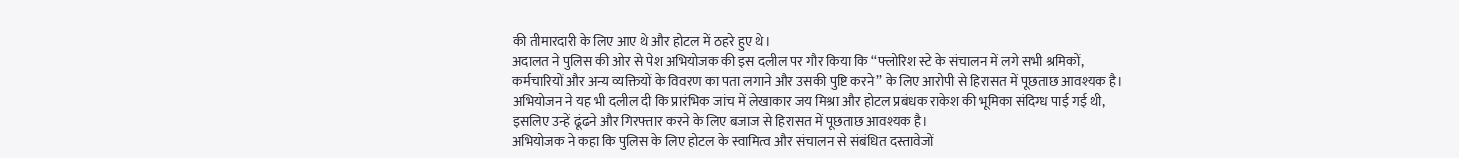की तीमारदारी के लिए आए थे और होटल में ठहरे हुए थे।
अदालत ने पुलिस की ओर से पेश अभियोजक की इस दलील पर गौर किया कि ‘‘फ्लोरिश स्टे के संचालन में लगे सभी श्रमिकों, कर्मचारियों और अन्य व्यक्तियों के विवरण का पता लगाने और उसकी पुष्टि करने’’ के लिए आरोपी से हिरासत में पूछताछ आवश्यक है।
अभियोजन ने यह भी दलील दी कि प्रारंभिक जांच में लेखाकार जय मिश्रा और होटल प्रबंधक राकेश की भूमिका संदिग्ध पाई गई थी, इसलिए उन्हें ढूंढने और गिरफ्तार करने के लिए बजाज से हिरासत में पूछताछ आवश्यक है।
अभियोजक ने कहा कि पुलिस के लिए होटल के स्वामित्व और संचालन से संबंधित दस्तावेजों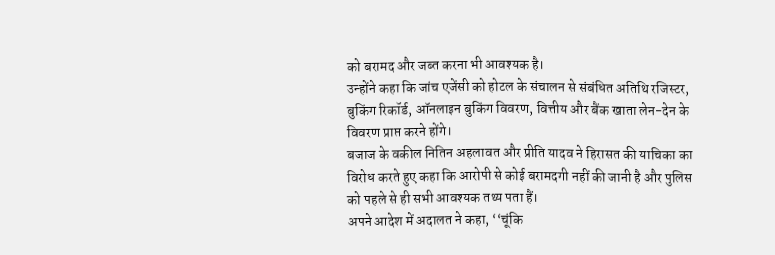को बरामद और जब्त करना भी आवश्यक है।
उन्होंने कहा कि जांच एजेंसी को होटल के संचालन से संबंधित अतिथि रजिस्टर, बुकिंग रिकॉर्ड, ऑनलाइन बुकिंग विवरण, वित्तीय और बैंक खाता लेन-देन के विवरण प्राप्त करने होंगे।
बजाज के वकील नितिन अहलावत और प्रीति यादव ने हिरासत की याचिका का विरोध करते हुए कहा कि आरोपी से कोई बरामदगी नहीं की जानी है और पुलिस को पहले से ही सभी आवश्यक तथ्य पता हैं।
अपने आदेश में अदालत ने कहा, ‘‘चूंकि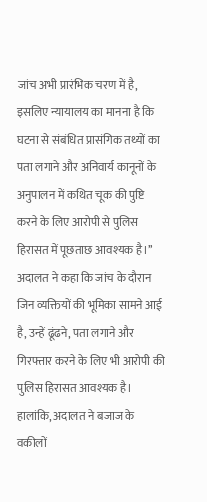जांच अभी प्रारंभिक चरण में है, इसलिए न्यायालय का मानना है कि घटना से संबंधित प्रासंगिक तथ्यों का पता लगाने और अनिवार्य कानूनों के अनुपालन में कथित चूक की पुष्टि करने के लिए आरोपी से पुलिस हिरासत में पूछताछ आवश्यक है।’’
अदालत ने कहा कि जांच के दौरान जिन व्यक्तियों की भूमिका सामने आई है, उन्हें ढूंढने, पता लगाने और गिरफ्तार करने के लिए भी आरोपी की पुलिस हिरासत आवश्यक है।
हालांकि, अदालत ने बजाज के वकीलों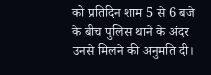को प्रतिदिन शाम 5 से 6 बजे के बीच पुलिस थाने के अंदर उनसे मिलने की अनुमति दी।